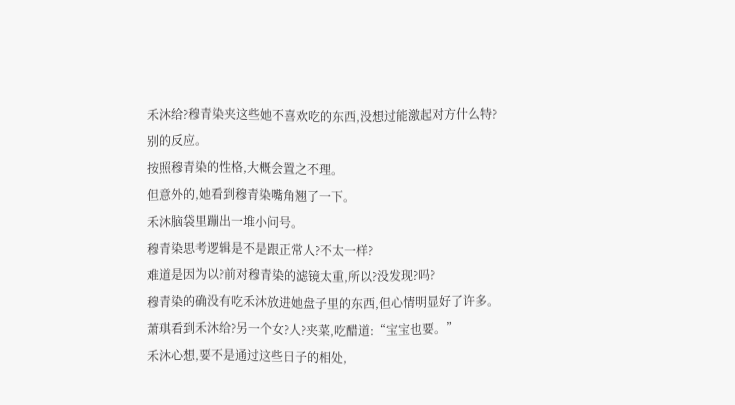禾沐给?穆青染夹这些她不喜欢吃的东西,没想过能激起对方什么特?别的反应。
按照穆青染的性格,大概会置之不理。
但意外的,她看到穆青染嘴角翘了一下。
禾沐脑袋里蹦出一堆小问号。
穆青染思考逻辑是不是跟正常人?不太一样?
难道是因为以?前对穆青染的滤镜太重,所以?没发现?吗?
穆青染的确没有吃禾沐放进她盘子里的东西,但心情明显好了许多。
萧琪看到禾沐给?另一个女?人?夹菜,吃醋道:“宝宝也要。”
禾沐心想,要不是通过这些日子的相处,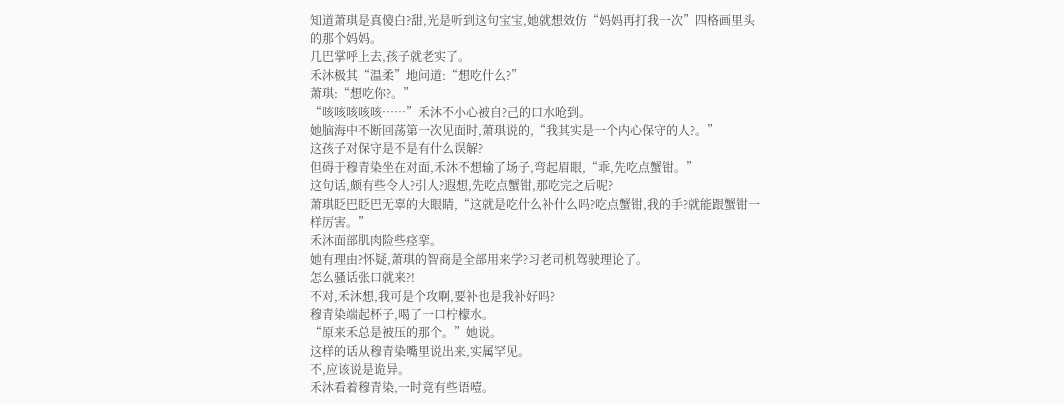知道萧琪是真傻白?甜,光是听到这句宝宝,她就想效仿“妈妈再打我一次”四格画里头的那个妈妈。
几巴掌呼上去,孩子就老实了。
禾沐极其“温柔”地问道:“想吃什么?”
萧琪:“想吃你?。”
“咳咳咳咳咳……”禾沐不小心被自?己的口水呛到。
她脑海中不断回荡第一次见面时,萧琪说的,“我其实是一个内心保守的人?。”
这孩子对保守是不是有什么误解?
但碍于穆青染坐在对面,禾沐不想输了场子,弯起眉眼,“乖,先吃点蟹钳。”
这句话,颇有些令人?引人?遐想,先吃点蟹钳,那吃完之后呢?
萧琪眨巴眨巴无辜的大眼睛,“这就是吃什么补什么吗?吃点蟹钳,我的手?就能跟蟹钳一样厉害。”
禾沐面部肌肉险些痉挛。
她有理由?怀疑,萧琪的智商是全部用来学?习老司机驾驶理论了。
怎么骚话张口就来?!
不对,禾沐想,我可是个攻啊,要补也是我补好吗?
穆青染端起杯子,喝了一口柠檬水。
“原来禾总是被压的那个。”她说。
这样的话从穆青染嘴里说出来,实属罕见。
不,应该说是诡异。
禾沐看着穆青染,一时竟有些语噎。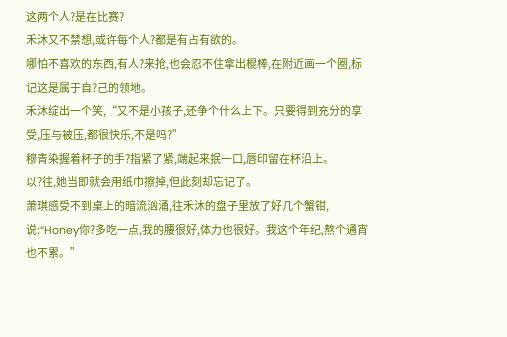这两个人?是在比赛?
禾沐又不禁想,或许每个人?都是有占有欲的。
哪怕不喜欢的东西,有人?来抢,也会忍不住拿出棍棒,在附近画一个圈,标记这是属于自?己的领地。
禾沐绽出一个笑,“又不是小孩子,还争个什么上下。只要得到充分的享受,压与被压,都很快乐,不是吗?”
穆青染握着杯子的手?指紧了紧,端起来抿一口,唇印留在杯沿上。
以?往,她当即就会用纸巾擦掉,但此刻却忘记了。
萧琪感受不到桌上的暗流汹涌,往禾沐的盘子里放了好几个蟹钳,说:“Honey你?多吃一点,我的腰很好,体力也很好。我这个年纪,熬个通宵也不累。”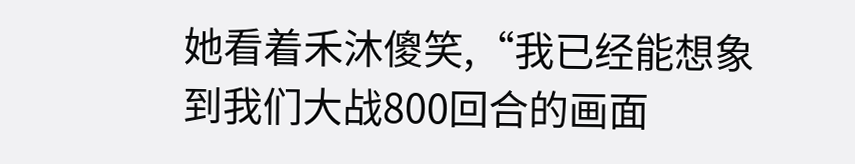她看着禾沐傻笑,“我已经能想象到我们大战800回合的画面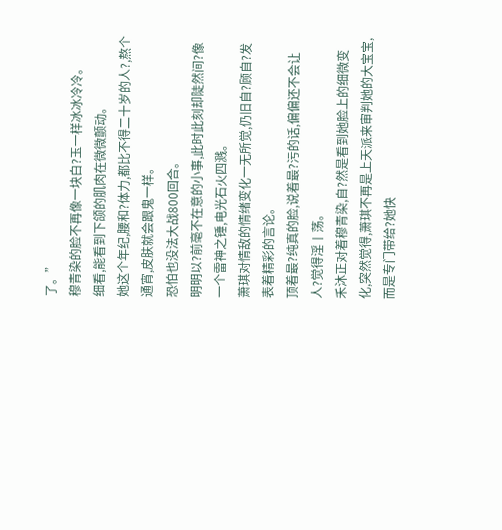了。”
穆青染的脸不再像一块白?玉一样冰冰冷冷。
细看,能看到下颌的肌肉在微微颤动。
她这个年纪,腰和?体力,都比不得二十岁的人?,熬个通宵,皮肤就会跟鬼一样。
恐怕也没法大战800回合。
明明以?前毫不在意的小事,此时此刻却陡然间?像一个雷神之锤,电光石火四溅。
萧琪对情敌的情绪变化一无所觉,仍旧自?顾自?发表着精彩的言论。
顶着最?纯真的脸,说着最?污的话,偏偏还不会让人?觉得淫丨荡。
禾沐正对着穆青染,自?然是看到她脸上的细微变化,突然觉得,萧琪不再是上天派来审判她的大宝宝,而是专门带给?她快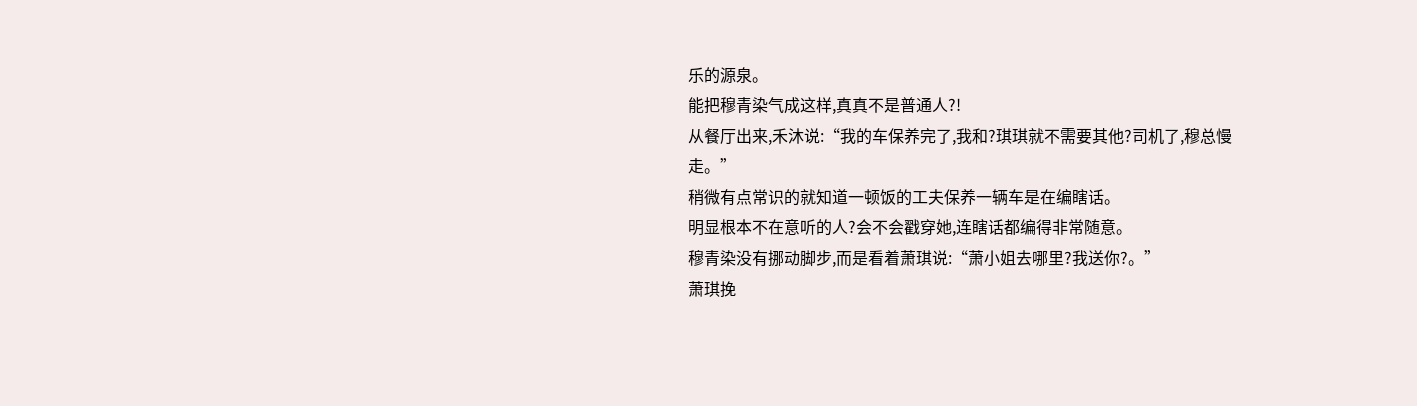乐的源泉。
能把穆青染气成这样,真真不是普通人?!
从餐厅出来,禾沐说:“我的车保养完了,我和?琪琪就不需要其他?司机了,穆总慢走。”
稍微有点常识的就知道一顿饭的工夫保养一辆车是在编瞎话。
明显根本不在意听的人?会不会戳穿她,连瞎话都编得非常随意。
穆青染没有挪动脚步,而是看着萧琪说:“萧小姐去哪里?我送你?。”
萧琪挽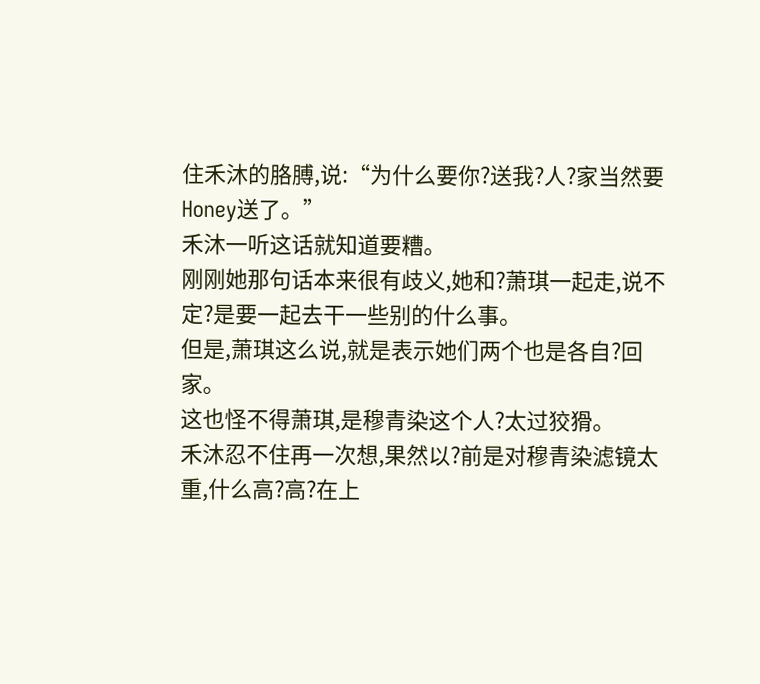住禾沐的胳膊,说:“为什么要你?送我?人?家当然要Honey送了。”
禾沐一听这话就知道要糟。
刚刚她那句话本来很有歧义,她和?萧琪一起走,说不定?是要一起去干一些别的什么事。
但是,萧琪这么说,就是表示她们两个也是各自?回家。
这也怪不得萧琪,是穆青染这个人?太过狡猾。
禾沐忍不住再一次想,果然以?前是对穆青染滤镜太重,什么高?高?在上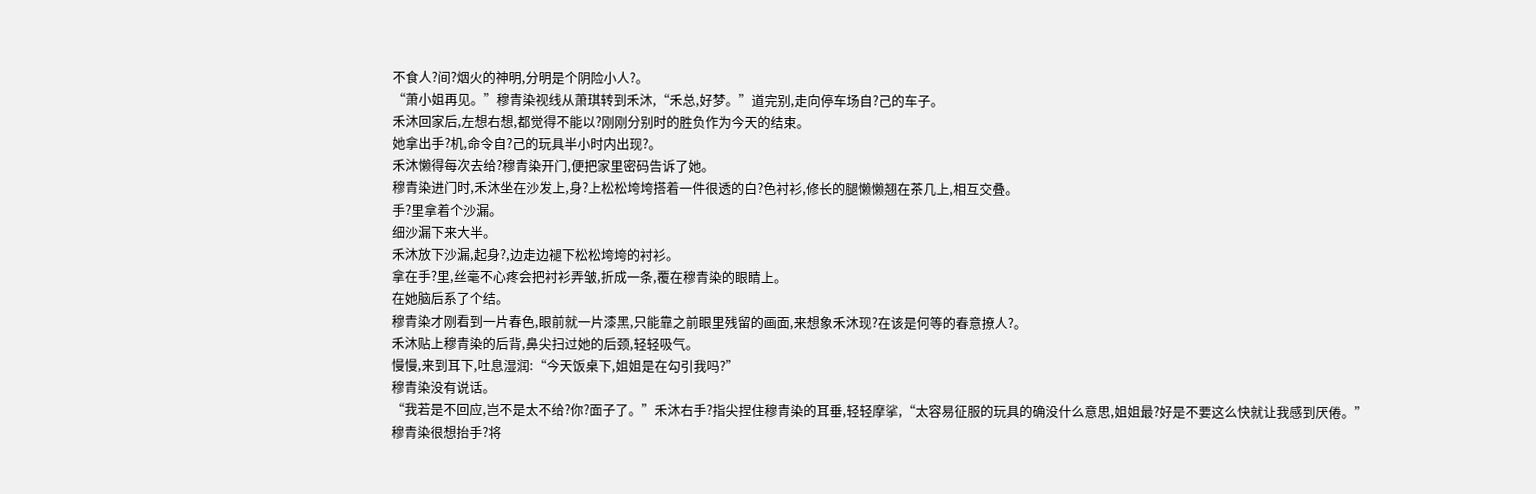不食人?间?烟火的神明,分明是个阴险小人?。
“萧小姐再见。”穆青染视线从萧琪转到禾沐,“禾总,好梦。”道完别,走向停车场自?己的车子。
禾沐回家后,左想右想,都觉得不能以?刚刚分别时的胜负作为今天的结束。
她拿出手?机,命令自?己的玩具半小时内出现?。
禾沐懒得每次去给?穆青染开门,便把家里密码告诉了她。
穆青染进门时,禾沐坐在沙发上,身?上松松垮垮搭着一件很透的白?色衬衫,修长的腿懒懒翘在茶几上,相互交叠。
手?里拿着个沙漏。
细沙漏下来大半。
禾沐放下沙漏,起身?,边走边褪下松松垮垮的衬衫。
拿在手?里,丝毫不心疼会把衬衫弄皱,折成一条,覆在穆青染的眼睛上。
在她脑后系了个结。
穆青染才刚看到一片春色,眼前就一片漆黑,只能靠之前眼里残留的画面,来想象禾沐现?在该是何等的春意撩人?。
禾沐贴上穆青染的后背,鼻尖扫过她的后颈,轻轻吸气。
慢慢,来到耳下,吐息湿润:“今天饭桌下,姐姐是在勾引我吗?”
穆青染没有说话。
“我若是不回应,岂不是太不给?你?面子了。”禾沐右手?指尖捏住穆青染的耳垂,轻轻摩挲,“太容易征服的玩具的确没什么意思,姐姐最?好是不要这么快就让我感到厌倦。”
穆青染很想抬手?将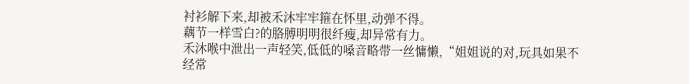衬衫解下来,却被禾沐牢牢箍在怀里,动弹不得。
藕节一样雪白?的胳膊明明很纤瘦,却异常有力。
禾沐喉中泄出一声轻笑,低低的嗓音略带一丝慵懒,“姐姐说的对,玩具如果不经常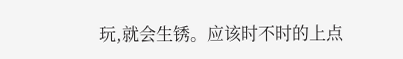玩,就会生锈。应该时不时的上点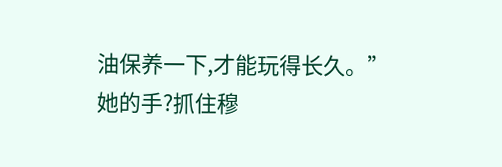油保养一下,才能玩得长久。”
她的手?抓住穆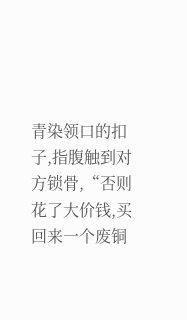青染领口的扣子,指腹触到对方锁骨,“否则花了大价钱,买回来一个废铜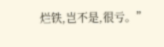烂铁,岂不是,很亏。”